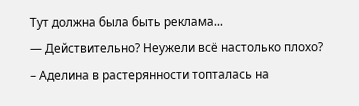Тут должна была быть реклама...
— Действительно? Неужели всё настолько плохо? – Аделина в растерянности топталась на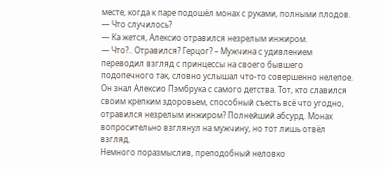месте, когда к паре подошёл монах с руками, полными плодов.
— Что случилось?
— Ка жется, Алексио отравился незрелым инжиром.
— Что?.. Отравился? Герцог? – Мужчина с удивлением переводил взгляд с принцессы на своего бывшего подопечного так, словно услышал что-то совершенно нелепое. Он знал Алексио Пэмбрука с самого детства. Тот, кто славился своим крепким здоровьем, способный съесть всё что угодно, отравился незрелым инжиром? Полнейший абсурд. Монах вопросительно взглянул на мужчину, но тот лишь отвёл взгляд.
Немного поразмыслив, преподобный неловко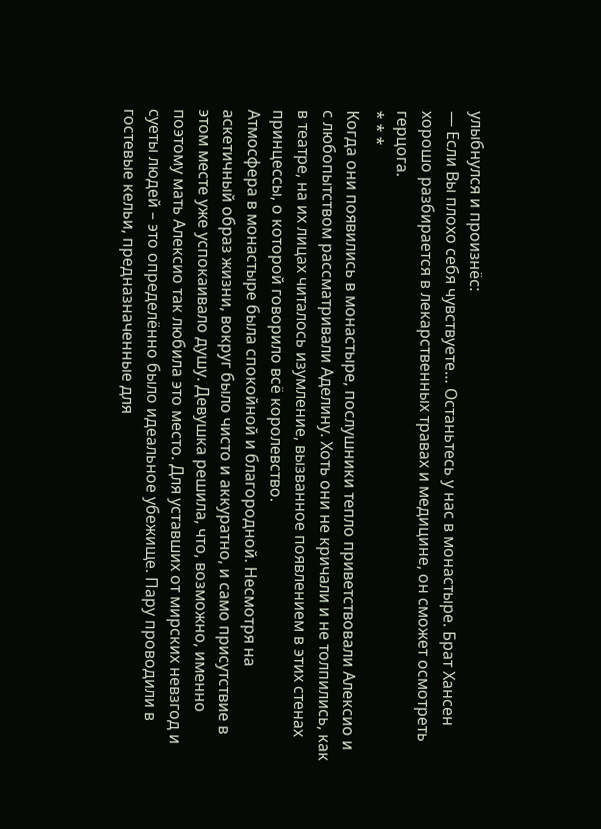улыбнулся и произнёс:
— Если Вы плохо себя чувствуете… Останьтесь у нас в монастыре. Брат Хансен хорошо разбирается в лекарственных травах и медицине, он сможет осмотреть герцога.
* * *
Когда они появились в монастыре, послушники тепло приветствовали Алексио и с любопытством рассматривали Аделину. Хоть они не кричали и не толпились, как в театре, на их лицах читалось изумление, вызванное появлением в этих стенах принцессы, о которой говорило всё королевство.
Атмосфера в монастыре была спокойной и благородной. Несмотря на аскетичный образ жизни, вокруг было чисто и аккуратно, и само присутствие в этом месте уже успокаивало душу. Девушка решила, что, возможно, именно поэтому мать Алексио так любила это место. Для уставших от мирских невзгод и суеты людей – это определённо было идеальное убежище. Пару проводили в гостевые кельи, предназначенные для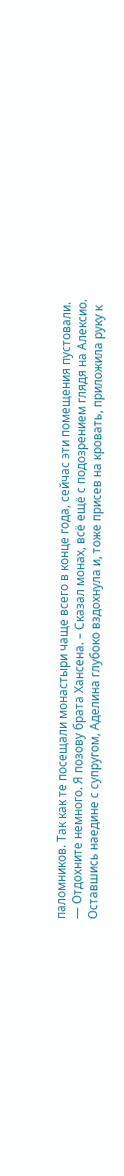паломников. Так как те посещали монастыри чаще всего в конце года, сейчас эти помещения пустовали.
— Отдохните немного. Я позову брата Хансена. – Сказал монах, всё ещё с подозрением глядя на Алексио.
Оставшись наедине с супругом, Аделина глубоко вздохнула и, тоже присев на кровать, приложила руку к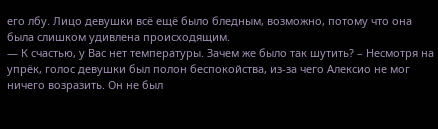его лбу. Лицо девушки всё ещё было бледным, возможно, потому что она была слишком удивлена происходящим.
— К счастью, у Вас нет температуры. Зачем же было так шутить? – Несмотря на упрёк, голос девушки был полон беспокойства, из-за чего Алексио не мог ничего возразить. Он не был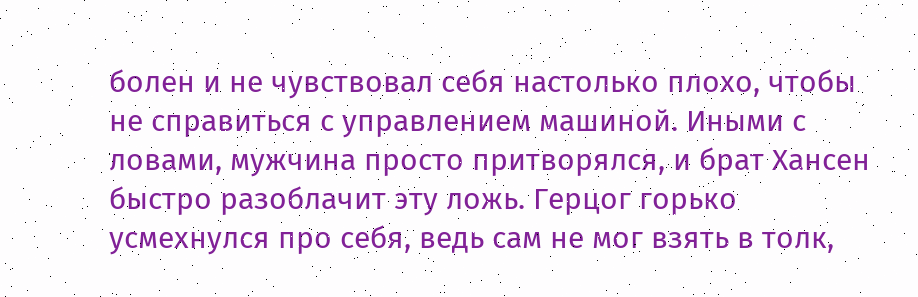болен и не чувствовал себя настолько плохо, чтобы не справиться с управлением машиной. Иными с ловами, мужчина просто притворялся, и брат Хансен быстро разоблачит эту ложь. Герцог горько усмехнулся про себя, ведь сам не мог взять в толк,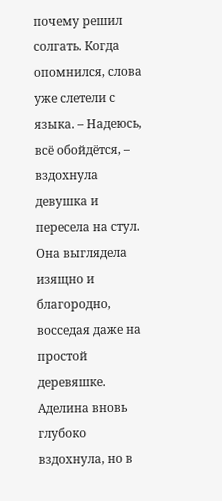почему решил солгать. Когда опомнился, слова уже слетели с языка. – Надеюсь, всё обойдётся, – вздохнула девушка и пересела на стул. Она выглядела изящно и благородно, восседая даже на простой деревяшке.
Аделина вновь глубоко вздохнула, но в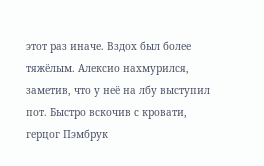этот раз иначе. Вздох был более тяжёлым. Алексио нахмурился, заметив, что у неё на лбу выступил пот. Быстро вскочив с кровати, герцог Пэмбрук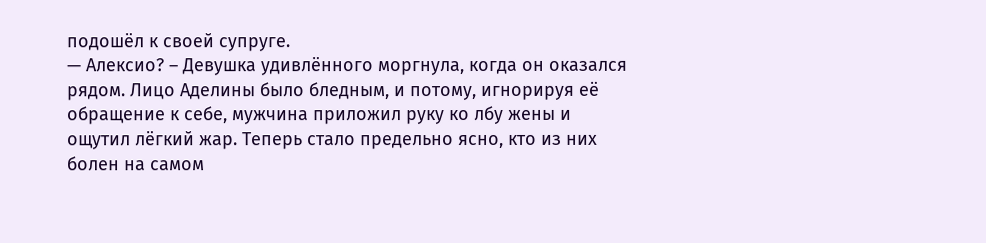подошёл к своей супруге.
— Алексио? – Девушка удивлённого моргнула, когда он оказался рядом. Лицо Аделины было бледным, и потому, игнорируя её обращение к себе, мужчина приложил руку ко лбу жены и ощутил лёгкий жар. Теперь стало предельно ясно, кто из них болен на самом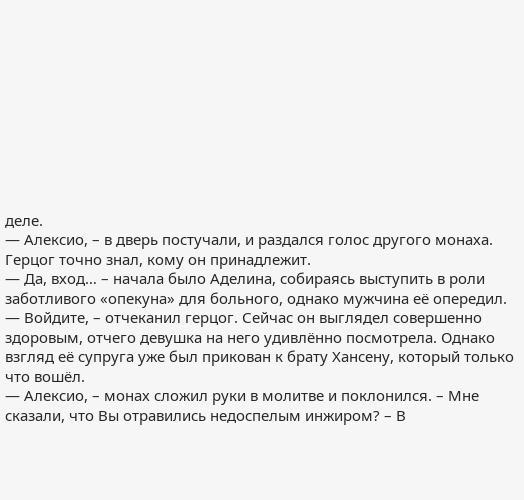деле.
— Алексио, – в дверь постучали, и раздался голос другого монаха. Герцог точно знал, кому он принадлежит.
— Да, вход… – начала было Аделина, собираясь выступить в роли заботливого «опекуна» для больного, однако мужчина её опередил.
— Войдите, – отчеканил герцог. Сейчас он выглядел совершенно здоровым, отчего девушка на него удивлённо посмотрела. Однако взгляд её супруга уже был прикован к брату Хансену, который только что вошёл.
— Алексио, – монах сложил руки в молитве и поклонился. – Мне сказали, что Вы отравились недоспелым инжиром? – В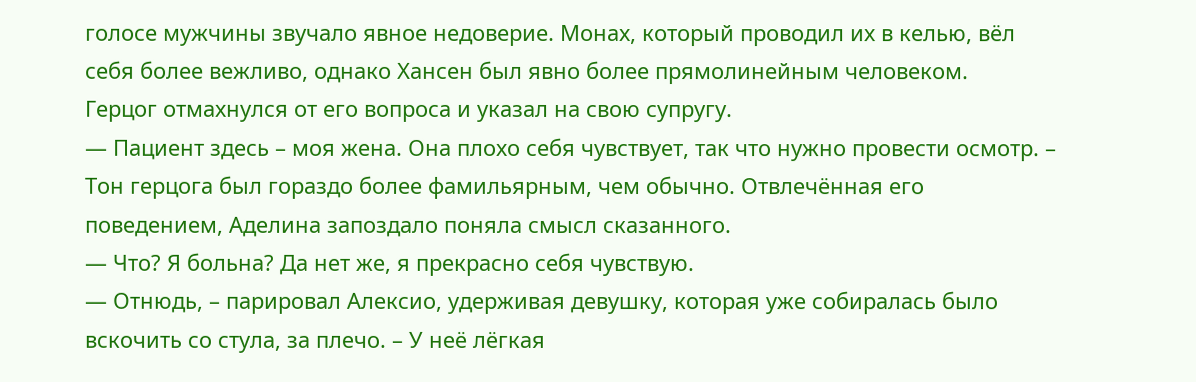голосе мужчины звучало явное недоверие. Монах, который проводил их в келью, вёл себя более вежливо, однако Хансен был явно более прямолинейным человеком.
Герцог отмахнулся от его вопроса и указал на свою супругу.
— Пациент здесь – моя жена. Она плохо себя чувствует, так что нужно провести осмотр. – Тон герцога был гораздо более фамильярным, чем обычно. Отвлечённая его поведением, Аделина запоздало поняла смысл сказанного.
— Что? Я больна? Да нет же, я прекрасно себя чувствую.
— Отнюдь, – парировал Алексио, удерживая девушку, которая уже собиралась было вскочить со стула, за плечо. – У неё лёгкая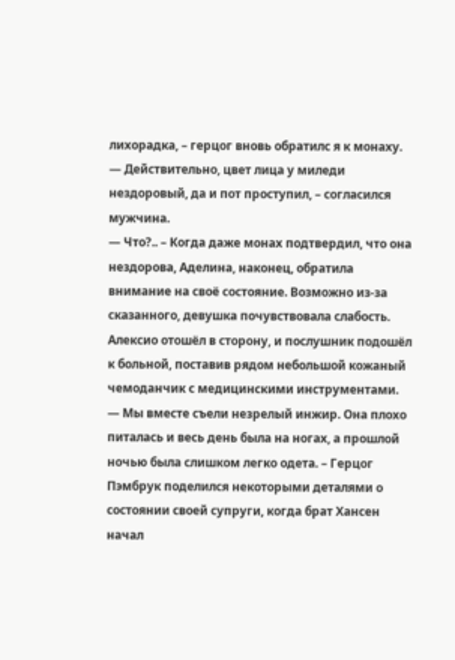лихорадка, – герцог вновь обратилс я к монаху.
— Действительно, цвет лица у миледи нездоровый, да и пот проступил, – согласился мужчина.
— Что?.. – Когда даже монах подтвердил, что она нездорова, Аделина, наконец, обратила внимание на своё состояние. Возможно из-за сказанного, девушка почувствовала слабость.
Алексио отошёл в сторону, и послушник подошёл к больной, поставив рядом небольшой кожаный чемоданчик с медицинскими инструментами.
— Мы вместе съели незрелый инжир. Она плохо питалась и весь день была на ногах, а прошлой ночью была слишком легко одета. – Герцог Пэмбрук поделился некоторыми деталями о состоянии своей супруги, когда брат Хансен начал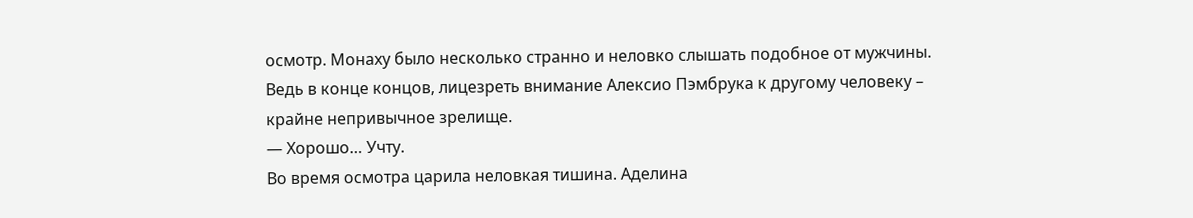осмотр. Монаху было несколько странно и неловко слышать подобное от мужчины. Ведь в конце концов, лицезреть внимание Алексио Пэмбрука к другому человеку – крайне непривычное зрелище.
— Хорошо… Учту.
Во время осмотра царила неловкая тишина. Аделина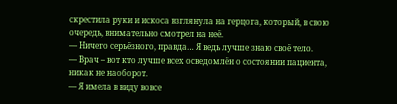скрестила руки и искоса взглянула на герцога, который, в свою очередь, внимательно смотрел на неё.
— Ничего серьёзного, правда… Я ведь лучше знаю своё тело.
— Врач – вот кто лучше всех осведомлён о состоянии пациента, никак не наоборот.
— Я имела в виду вовсе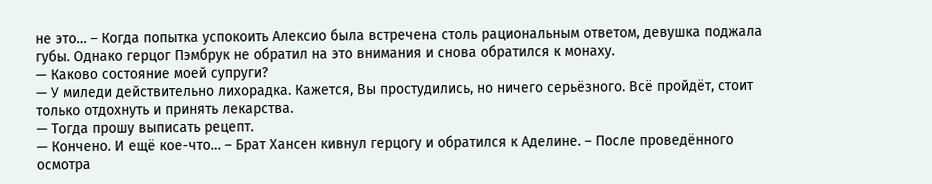не это… – Когда попытка успокоить Алексио была встречена столь рациональным ответом, девушка поджала губы. Однако герцог Пэмбрук не обратил на это внимания и снова обратился к монаху.
— Каково состояние моей супруги?
— У миледи действительно лихорадка. Кажется, Вы простудились, но ничего серьёзного. Всё пройдёт, стоит только отдохнуть и принять лекарства.
— Тогда прошу выписать рецепт.
— Кончено. И ещё кое-что… – Брат Хансен кивнул герцогу и обратился к Аделине. – После проведённого осмотра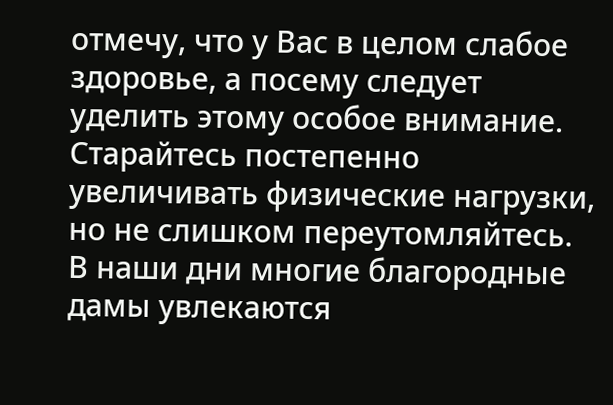отмечу, что у Вас в целом слабое здоровье, а посему следует уделить этому особое внимание. Старайтесь постепенно увеличивать физические нагрузки, но не слишком переутомляйтесь. В наши дни многие благородные дамы увлекаются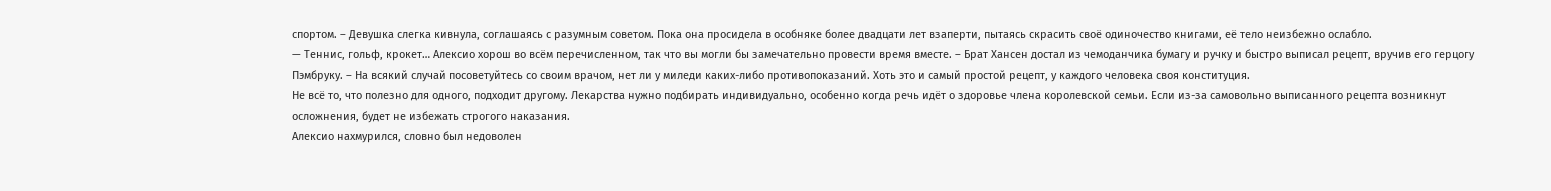спортом. – Девушка слегка кивнула, соглашаясь с разумным советом. Пока она просидела в особняке более двадцати лет взаперти, пытаясь скрасить своё одиночество книгами, её тело неизбежно ослабло.
— Теннис, гольф, крокет… Алексио хорош во всём перечисленном, так что вы могли бы замечательно провести время вместе. – Брат Хансен достал из чемоданчика бумагу и ручку и быстро выписал рецепт, вручив его герцогу Пэмбруку. – На всякий случай посоветуйтесь со своим врачом, нет ли у миледи каких-либо противопоказаний. Хоть это и самый простой рецепт, у каждого человека своя конституция.
Не всё то, что полезно для одного, подходит другому. Лекарства нужно подбирать индивидуально, особенно когда речь идёт о здоровье члена королевской семьи. Если из-за самовольно выписанного рецепта возникнут осложнения, будет не избежать строгого наказания.
Алексио нахмурился, словно был недоволен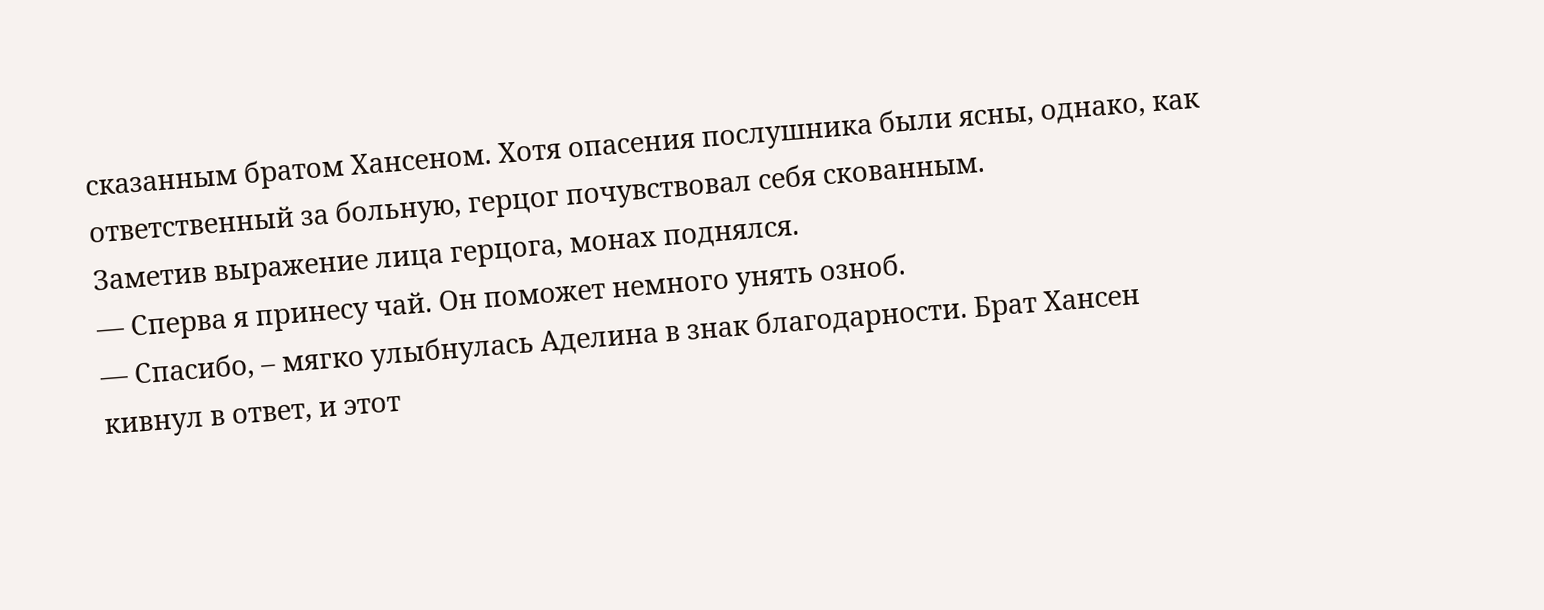сказанным братом Хансеном. Хотя опасения послушника были ясны, однако, как ответственный за больную, герцог почувствовал себя скованным.
Заметив выражение лица герцога, монах поднялся.
— Сперва я принесу чай. Он поможет немного унять озноб.
— Спасибо, – мягко улыбнулась Аделина в знак благодарности. Брат Хансен кивнул в ответ, и этот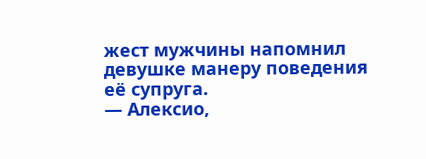жест мужчины напомнил девушке манеру поведения её супруга.
— Алексио,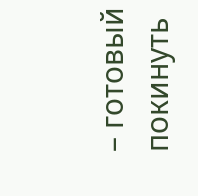– готовый покинуть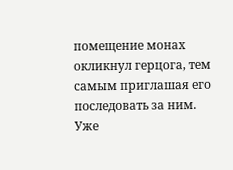помещение монах окликнул герцога, тем самым приглашая его последовать за ним.
Уже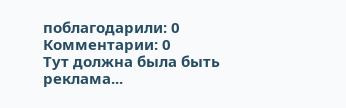поблагодарили: 0
Комментарии: 0
Тут должна была быть реклама...